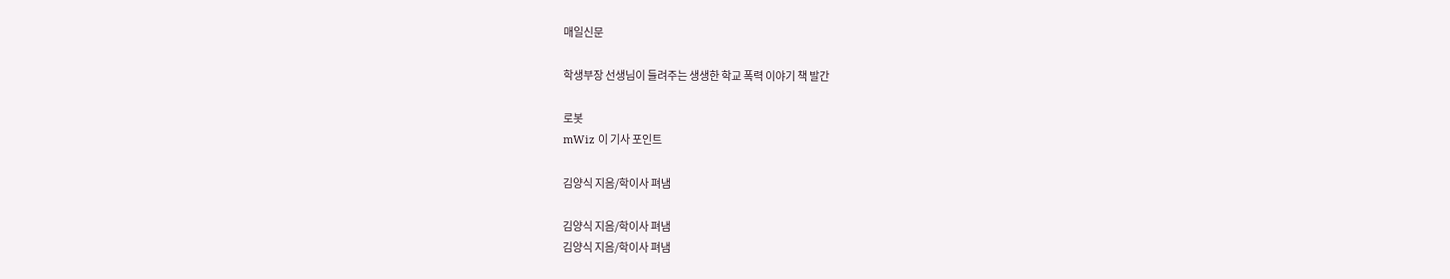매일신문

학생부장 선생님이 들려주는 생생한 학교 폭력 이야기 책 발간

로봇
mWiz 이 기사 포인트

김양식 지음/학이사 펴냄

김양식 지음/학이사 펴냄
김양식 지음/학이사 펴냄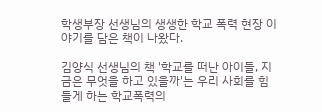학생부장 선생님의 생생한 학교 폭력 현장 이야기를 담은 책이 나왔다.

김양식 선생님의 책 '학교를 떠난 아이들, 지금은 무엇을 하고 있을까'는 우리 사회를 힘들게 하는 학교폭력의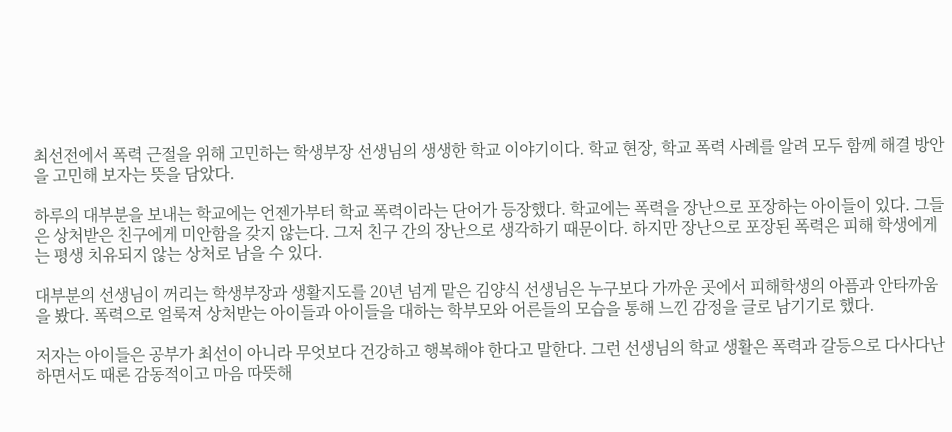최선전에서 폭력 근절을 위해 고민하는 학생부장 선생님의 생생한 학교 이야기이다. 학교 현장, 학교 폭력 사례를 알려 모두 함께 해결 방안을 고민해 보자는 뜻을 담았다.

하루의 대부분을 보내는 학교에는 언젠가부터 학교 폭력이라는 단어가 등장했다. 학교에는 폭력을 장난으로 포장하는 아이들이 있다. 그들은 상처받은 친구에게 미안함을 갖지 않는다. 그저 친구 간의 장난으로 생각하기 때문이다. 하지만 장난으로 포장된 폭력은 피해 학생에게는 평생 치유되지 않는 상처로 남을 수 있다.

대부분의 선생님이 꺼리는 학생부장과 생활지도를 20년 넘게 맡은 김양식 선생님은 누구보다 가까운 곳에서 피해학생의 아픔과 안타까움을 봤다. 폭력으로 얼룩져 상처받는 아이들과 아이들을 대하는 학부모와 어른들의 모습을 통해 느낀 감정을 글로 남기기로 했다.

저자는 아이들은 공부가 최선이 아니라 무엇보다 건강하고 행복해야 한다고 말한다. 그런 선생님의 학교 생활은 폭력과 갈등으로 다사다난하면서도 때론 감동적이고 마음 따뜻해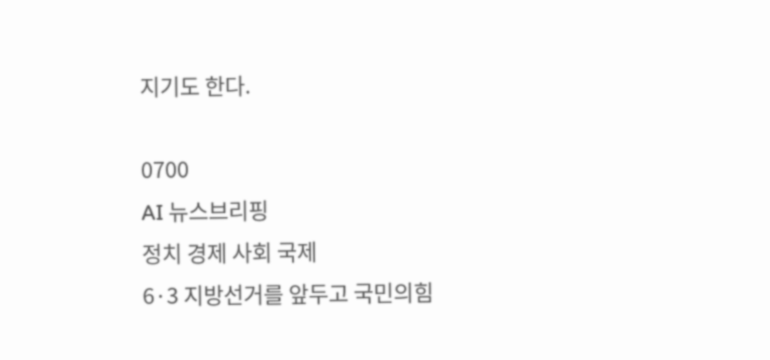지기도 한다.

0700
AI 뉴스브리핑
정치 경제 사회 국제
6·3 지방선거를 앞두고 국민의힘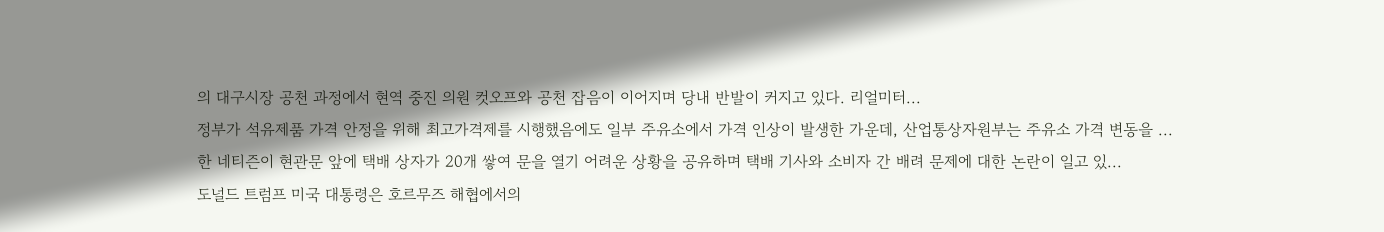의 대구시장 공천 과정에서 현역 중진 의원 컷오프와 공천 잡음이 이어지며 당내 반발이 커지고 있다. 리얼미터...
정부가 석유제품 가격 안정을 위해 최고가격제를 시행했음에도 일부 주유소에서 가격 인상이 발생한 가운데, 산업통상자원부는 주유소 가격 변동을 ...
한 네티즌이 현관문 앞에 택배 상자가 20개 쌓여 문을 열기 어려운 상황을 공유하며 택배 기사와 소비자 간 배려 문제에 대한 논란이 일고 있...
도널드 트럼프 미국 대통령은 호르무즈 해협에서의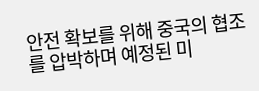안전 확보를 위해 중국의 협조를 압박하며 예정된 미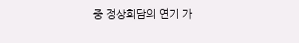중 정상회담의 연기 가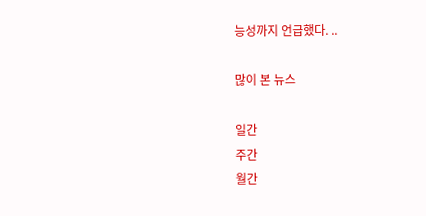능성까지 언급했다. ..

많이 본 뉴스

일간
주간
월간